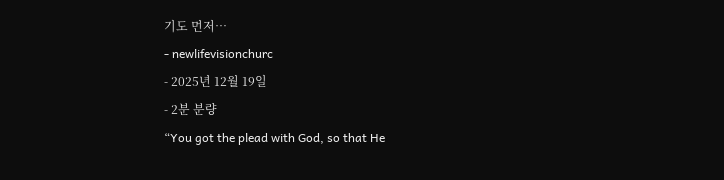기도 먼저…
- newlifevisionchurc
- 2025년 12월 19일
- 2분 분량
“You got the plead with God, so that He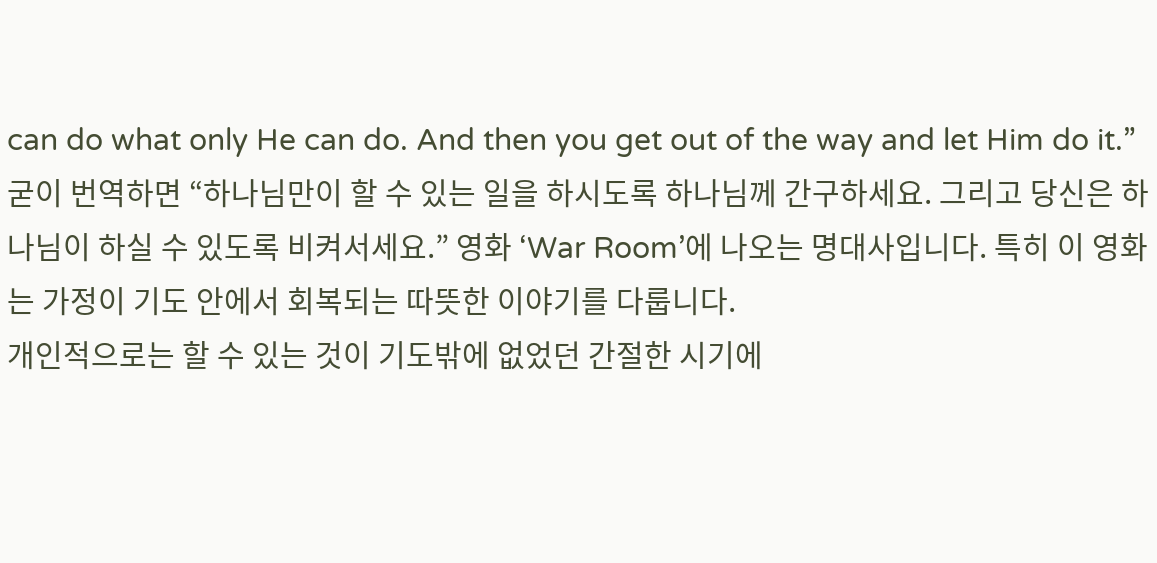can do what only He can do. And then you get out of the way and let Him do it.” 굳이 번역하면 “하나님만이 할 수 있는 일을 하시도록 하나님께 간구하세요. 그리고 당신은 하나님이 하실 수 있도록 비켜서세요.” 영화 ‘War Room’에 나오는 명대사입니다. 특히 이 영화는 가정이 기도 안에서 회복되는 따뜻한 이야기를 다룹니다.
개인적으로는 할 수 있는 것이 기도밖에 없었던 간절한 시기에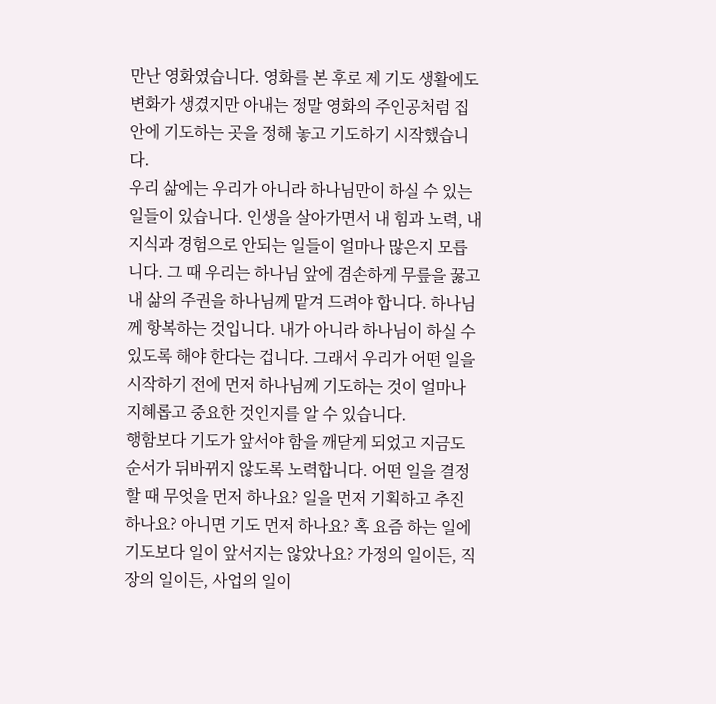만난 영화였습니다. 영화를 본 후로 제 기도 생활에도 변화가 생겼지만 아내는 정말 영화의 주인공처럼 집안에 기도하는 곳을 정해 놓고 기도하기 시작했습니다.
우리 삶에는 우리가 아니라 하나님만이 하실 수 있는 일들이 있습니다. 인생을 살아가면서 내 힘과 노력, 내 지식과 경험으로 안되는 일들이 얼마나 많은지 모릅니다. 그 때 우리는 하나님 앞에 겸손하게 무릎을 꿇고 내 삶의 주권을 하나님께 맡겨 드려야 합니다. 하나님께 항복하는 것입니다. 내가 아니라 하나님이 하실 수 있도록 해야 한다는 겁니다. 그래서 우리가 어떤 일을 시작하기 전에 먼저 하나님께 기도하는 것이 얼마나 지혜롭고 중요한 것인지를 알 수 있습니다.
행함보다 기도가 앞서야 함을 깨닫게 되었고 지금도 순서가 뒤바뀌지 않도록 노력합니다. 어떤 일을 결정할 때 무엇을 먼저 하나요? 일을 먼저 기획하고 추진하나요? 아니면 기도 먼저 하나요? 혹 요즘 하는 일에 기도보다 일이 앞서지는 않았나요? 가정의 일이든, 직장의 일이든, 사업의 일이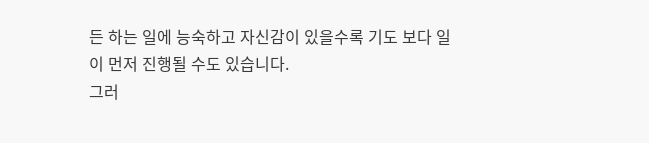든 하는 일에 능숙하고 자신감이 있을수록 기도 보다 일이 먼저 진행될 수도 있습니다.
그러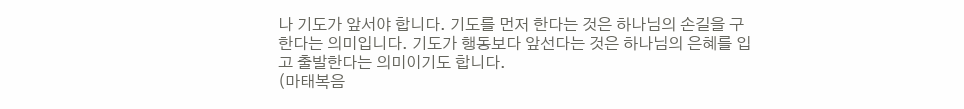나 기도가 앞서야 합니다. 기도를 먼저 한다는 것은 하나님의 손길을 구한다는 의미입니다. 기도가 행동보다 앞선다는 것은 하나님의 은혜를 입고 출발한다는 의미이기도 합니다.
(마태복음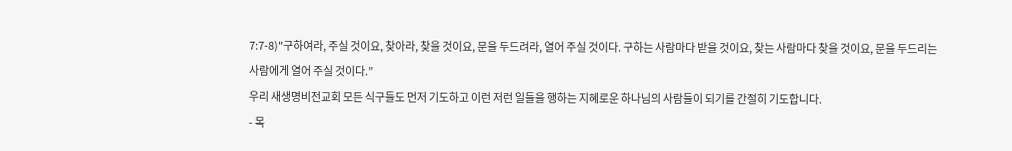7:7-8)"구하여라, 주실 것이요, 찾아라, 찾을 것이요, 문을 두드려라, 열어 주실 것이다. 구하는 사람마다 받을 것이요, 찾는 사람마다 찾을 것이요, 문을 두드리는 사람에게 열어 주실 것이다.”
우리 새생명비전교회 모든 식구들도 먼저 기도하고 이런 저런 일들을 행하는 지혜로운 하나님의 사람들이 되기를 간절히 기도합니다.
- 목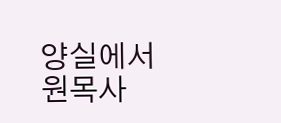양실에서 원목사